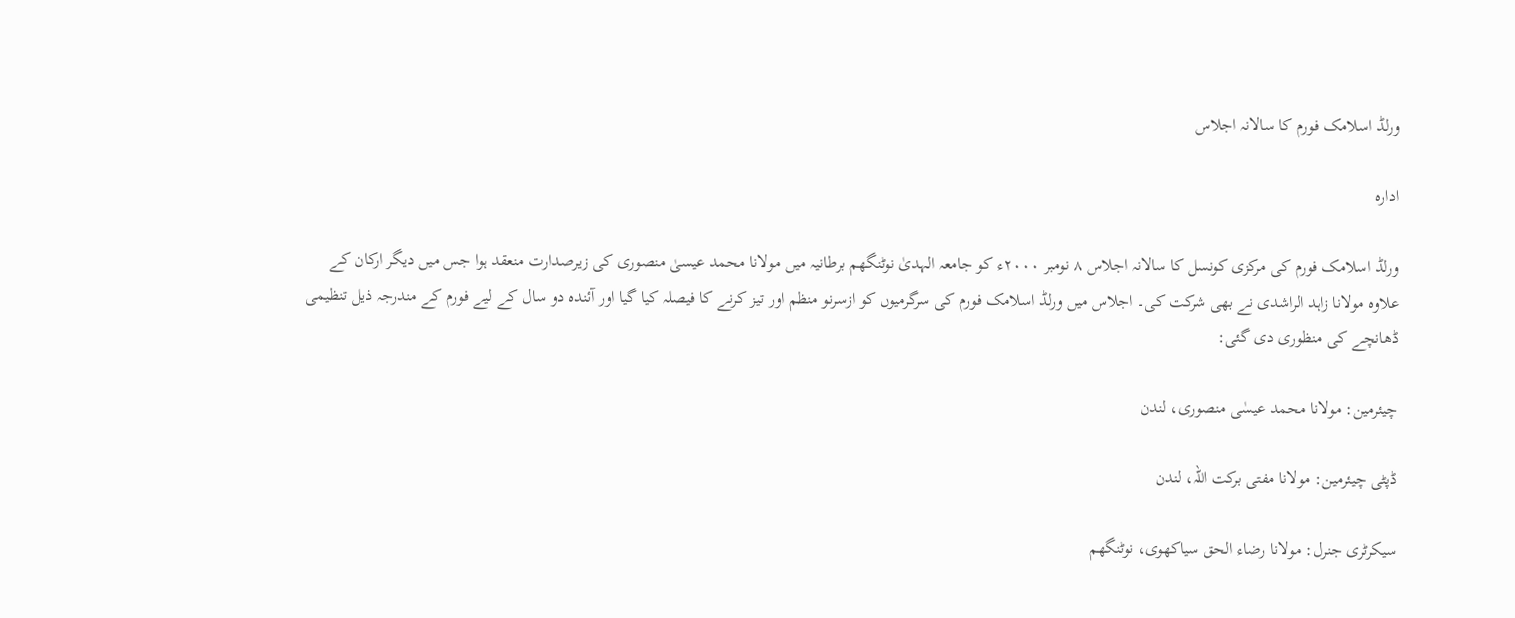ورلڈ اسلامک فورم کا سالانہ اجلاس

ادارہ

ورلڈ اسلامک فورم کی مرکزی کونسل کا سالانہ اجلاس ۸ نومبر ۲۰۰۰ء کو جامعہ الہدیٰ نوٹنگھم برطانیہ میں مولانا محمد عیسیٰ منصوری کی زیرصدارت منعقد ہوا جس میں دیگر ارکان کے علاوہ مولانا زاہد الراشدی نے بھی شرکت کی۔ اجلاس میں ورلڈ اسلامک فورم کی سرگرمیوں کو ازسرنو منظم اور تیز کرنے کا فیصلہ کیا گیا اور آئندہ دو سال کے لیے فورم کے مندرجہ ذیل تنظیمی ڈھانچے کی منظوری دی گئی:

چیئرمین: مولانا محمد عیسٰی منصوری، لندن

ڈپٹی چیئرمین: مولانا مفتی برکت اللہ، لندن

سیکرٹری جنرل: مولانا رضاء الحق سیاکھوی، نوٹنگھم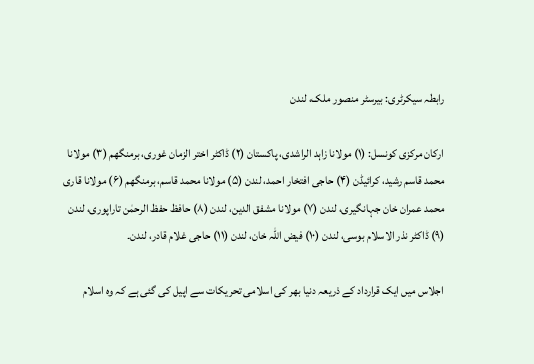رابطہ سیکرٹری: بیرسٹر منصور ملک، لندن

ارکان مرکزی کونسل: (۱) مولانا زاہد الراشدی، پاکستان (۲) ڈاکٹر اختر الزمان غوری، برمنگھم (۳) مولانا محمد قاسم رشید، کرائیڈن (۴) حاجی افتخار احمد، لندن (۵) مولانا محمد قاسم، برمنگھم (۶) مولانا قاری محمد عمران خان جہانگیری، لندن (۷) مولانا مشفق الدین، لندن (۸) حافظ حفظ الرحمٰن تاراپوری، لندن (۹) ڈاکٹر نذر الاسلام بوسی، لندن (۱۰) فیض اللہ خان، لندن (۱۱) حاجی غلام قادر، لندن۔

اجلاس میں ایک قرارداد کے ذریعہ دنیا بھر کی اسلامی تحریکات سے اپیل کی گئی ہے کہ وہ اسلام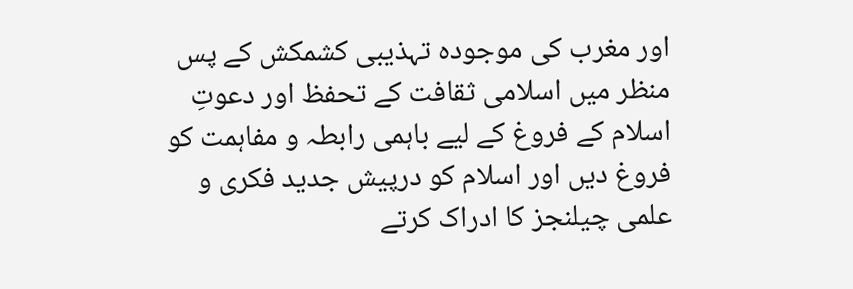اور مغرب کی موجودہ تہذیبی کشمکش کے پس منظر میں اسلامی ثقافت کے تحفظ اور دعوتِ اسلام کے فروغ کے لیے باہمی رابطہ و مفاہمت کو فروغ دیں اور اسلام کو درپیش جدید فکری و علمی چیلنجز کا ادراک کرتے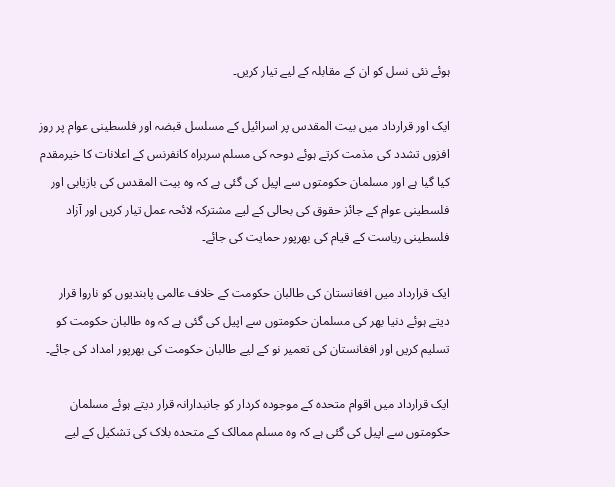ہوئے نئی نسل کو ان کے مقابلہ کے لیے تیار کریں۔

ایک اور قرارداد میں بیت المقدس پر اسرائیل کے مسلسل قبضہ اور فلسطینی عوام پر روز افزوں تشدد کی مذمت کرتے ہوئے دوحہ کی مسلم سربراہ کانفرنس کے اعلانات کا خیرمقدم کیا گیا ہے اور مسلمان حکومتوں سے اپیل کی گئی ہے کہ وہ بیت المقدس کی بازیابی اور فلسطینی عوام کے جائز حقوق کی بحالی کے لیے مشترکہ لائحہ عمل تیار کریں اور آزاد فلسطینی ریاست کے قیام کی بھرپور حمایت کی جائے۔

ایک قرارداد میں افغانستان کی طالبان حکومت کے خلاف عالمی پابندیوں کو ناروا قرار دیتے ہوئے دنیا بھر کی مسلمان حکومتوں سے اپیل کی گئی ہے کہ وہ طالبان حکومت کو تسلیم کریں اور افغانستان کی تعمیر نو کے لیے طالبان حکومت کی بھرپور امداد کی جائے۔

ایک قرارداد میں اقوام متحدہ کے موجودہ کردار کو جانبدارانہ قرار دیتے ہوئے مسلمان حکومتوں سے اپیل کی گئی ہے کہ وہ مسلم ممالک کے متحدہ بلاک کی تشکیل کے لیے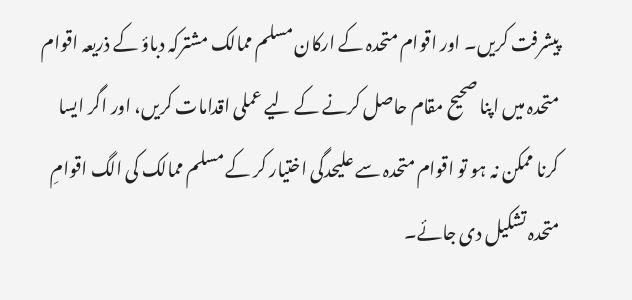پیشرفت کریں۔ اور اقوام متحدہ کے ارکان مسلم ممالک مشترکہ دباؤ کے ذریعہ اقوام متحدہ میں اپنا صحیح مقام حاصل کرنے کے لیے عملی اقدامات کریں، اور اگر ایسا کرنا ممکن نہ ہو تو اقوام متحدہ سے علیحدگی اختیار کر کے مسلم ممالک کی الگ اقوامِ متحدہ تشکیل دی جائے۔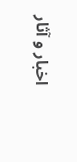اخبار و آثار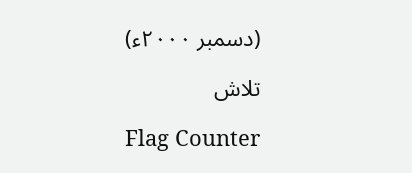(دسمبر ۲۰۰۰ء)

تلاش

Flag Counter